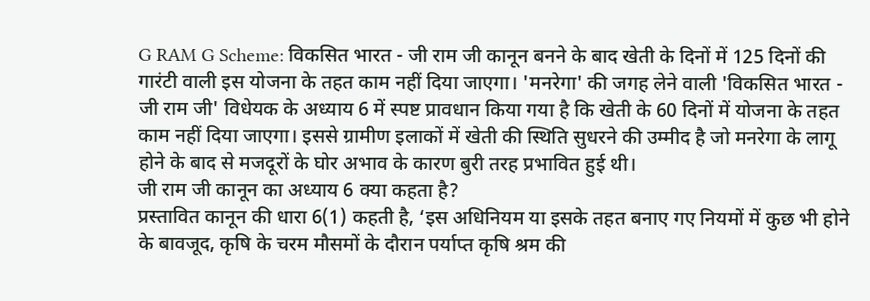G RAM G Scheme: विकसित भारत - जी राम जी कानून बनने के बाद खेती के दिनों में 125 दिनों की गारंटी वाली इस योजना के तहत काम नहीं दिया जाएगा। 'मनरेगा' की जगह लेने वाली 'विकसित भारत - जी राम जी' विधेयक के अध्याय 6 में स्पष्ट प्रावधान किया गया है कि खेती के 60 दिनों में योजना के तहत काम नहीं दिया जाएगा। इससे ग्रामीण इलाकों में खेती की स्थिति सुधरने की उम्मीद है जो मनरेगा के लागू होने के बाद से मजदूरों के घोर अभाव के कारण बुरी तरह प्रभावित हुई थी।
जी राम जी कानून का अध्याय 6 क्या कहता है?
प्रस्तावित कानून की धारा 6(1) कहती है, ‘इस अधिनियम या इसके तहत बनाए गए नियमों में कुछ भी होने के बावजूद, कृषि के चरम मौसमों के दौरान पर्याप्त कृषि श्रम की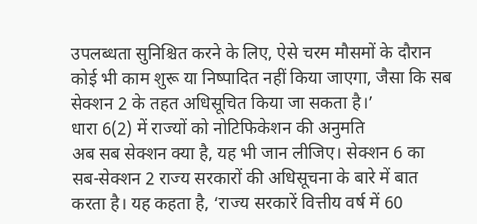उपलब्धता सुनिश्चित करने के लिए, ऐसे चरम मौसमों के दौरान कोई भी काम शुरू या निष्पादित नहीं किया जाएगा, जैसा कि सब सेक्शन 2 के तहत अधिसूचित किया जा सकता है।’
धारा 6(2) में राज्यों को नोटिफिकेशन की अनुमति
अब सब सेक्शन क्या है, यह भी जान लीजिए। सेक्शन 6 का सब-सेक्शन 2 राज्य सरकारों की अधिसूचना के बारे में बात करता है। यह कहता है, ‘राज्य सरकारें वित्तीय वर्ष में 60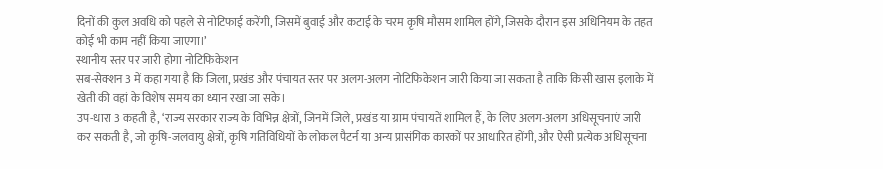दिनों की कुल अवधि को पहले से नोटिफाई करेंगी, जिसमें बुवाई और कटाई के चरम कृषि मौसम शामिल होंगे, जिसके दौरान इस अधिनियम के तहत कोई भी काम नहीं किया जाएगा।’
स्थानीय स्तर पर जारी होगा नोटिफिकेशन
सब-सेक्शन 3 में कहा गया है कि जिला, प्रखंड और पंचायत स्तर पर अलग-अलग नोटिफिकेशन जारी किया जा सकता है ताकि किसी खास इलाके में खेती की वहां के विशेष समय का ध्यान रखा जा सके।
उप-धारा 3 कहती है, ‘राज्य सरकार राज्य के विभिन्न क्षेत्रों, जिनमें जिले, प्रखंड या ग्राम पंचायतें शामिल हैं, के लिए अलग-अलग अधिसूचनाएं जारी कर सकती है, जो कृषि-जलवायु क्षेत्रों, कृषि गतिविधियों के लोकल पैटर्न या अन्य प्रासंगिक कारकों पर आधारित होंगी, और ऐसी प्रत्येक अधिसूचना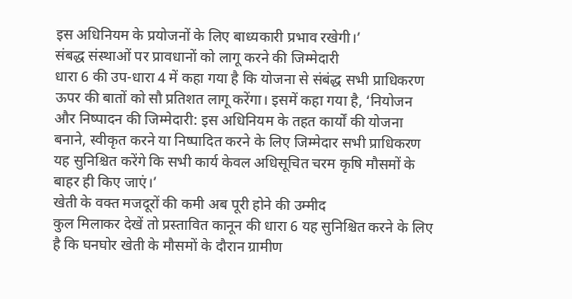इस अधिनियम के प्रयोजनों के लिए बाध्यकारी प्रभाव रखेगी।’
संबद्ध संस्थाओं पर प्रावधानों को लागू करने की जिम्मेदारी
धारा 6 की उप-धारा 4 में कहा गया है कि योजना से संबंद्ध सभी प्राधिकरण ऊपर की बातों को सौ प्रतिशत लागू करेंगा। इसमें कहा गया है, ‘नियोजन और निष्पादन की जिम्मेदारी: इस अधिनियम के तहत कार्यों की योजना बनाने, स्वीकृत करने या निष्पादित करने के लिए जिम्मेदार सभी प्राधिकरण यह सुनिश्चित करेंगे कि सभी कार्य केवल अधिसूचित चरम कृषि मौसमों के बाहर ही किए जाएं।’
खेती के वक्त मजदूरों की कमी अब पूरी होने की उम्मीद
कुल मिलाकर देखें तो प्रस्तावित कानून की धारा 6 यह सुनिश्चित करने के लिए है कि घनघोर खेती के मौसमों के दौरान ग्रामीण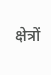क्षेत्रों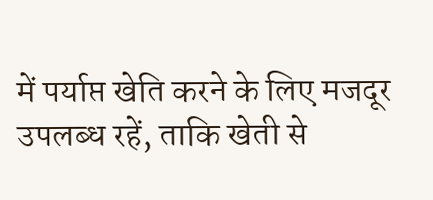में पर्याप्त खेति करने के लिए मजदूर उपलब्ध रहें, ताकि खेती से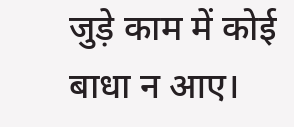जुड़े काम में कोई बाधा न आए।